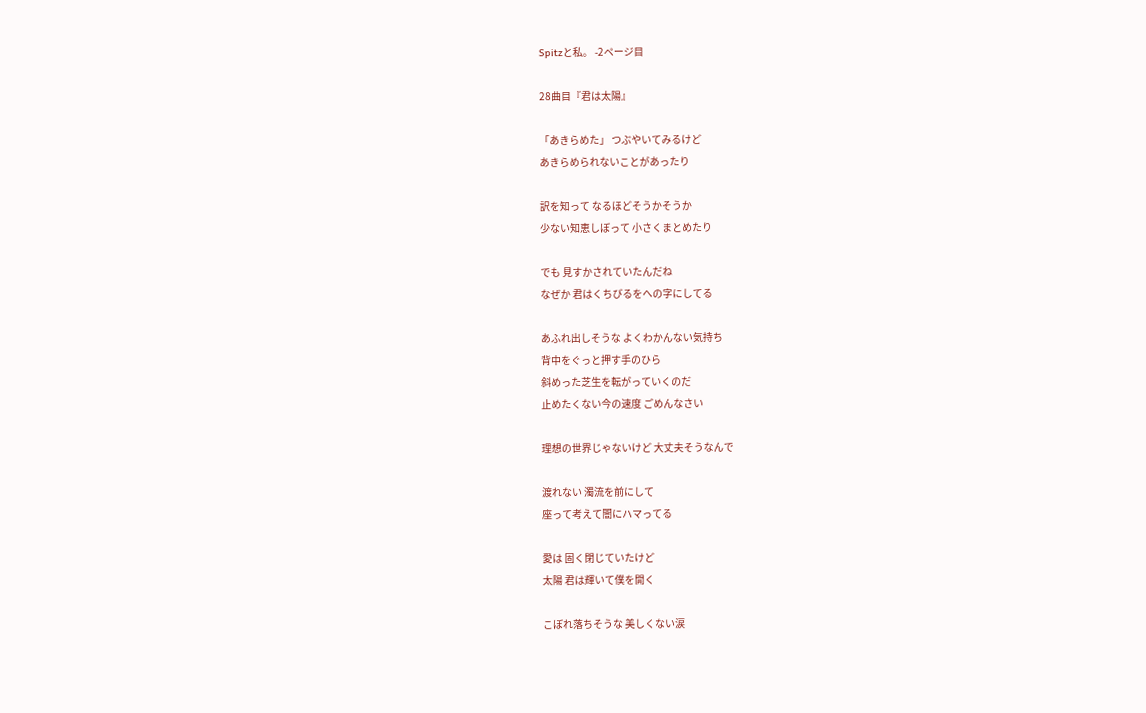Spitzと私。 -2ページ目

28曲目『君は太陽』

「あきらめた」 つぶやいてみるけど
あきらめられないことがあったり

訳を知って なるほどそうかそうか
少ない知恵しぼって 小さくまとめたり

でも 見すかされていたんだね
なぜか 君はくちびるをへの字にしてる

あふれ出しそうな よくわかんない気持ち
背中をぐっと押す手のひら
斜めった芝生を転がっていくのだ
止めたくない今の速度 ごめんなさい

理想の世界じゃないけど 大丈夫そうなんで

渡れない 濁流を前にして
座って考えて闇にハマってる

愛は 固く閉じていたけど
太陽 君は輝いて僕を開く

こぼれ落ちそうな 美しくない涙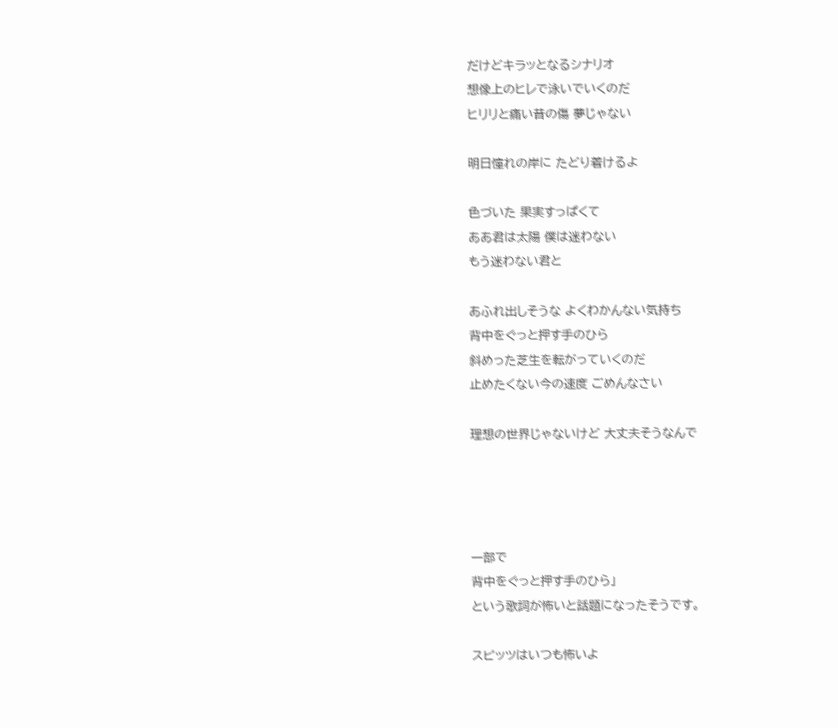だけどキラッとなるシナリオ
想像上のヒレで泳いでいくのだ
ヒリリと痛い昔の傷 夢じゃない

明日憧れの岸に たどり着けるよ

色づいた 果実すっぱくて
ああ君は太陽 僕は迷わない
もう迷わない君と

あふれ出しそうな よくわかんない気持ち
背中をぐっと押す手のひら
斜めった芝生を転がっていくのだ
止めたくない今の速度 ごめんなさい

理想の世界じゃないけど 大丈夫そうなんで




一部で
背中をぐっと押す手のひら」
という歌詞が怖いと話題になったそうです。

スピッツはいつも怖いよ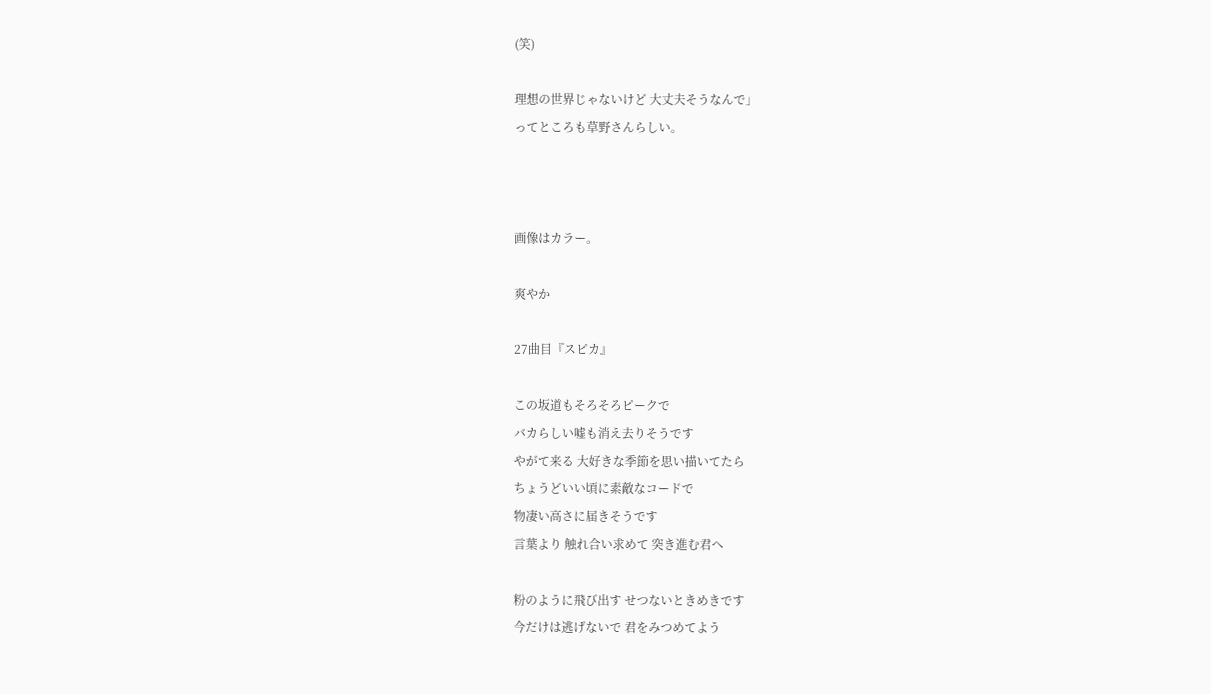(笑)

理想の世界じゃないけど 大丈夫そうなんで」
ってところも草野さんらしい。



画像はカラー。

爽やか

27曲目『スピカ』

この坂道もそろそろピークで
バカらしい嘘も消え去りそうです
やがて来る 大好きな季節を思い描いてたら
ちょうどいい頃に素敵なコードで
物凄い高さに届きそうです
言葉より 触れ合い求めて 突き進む君へ

粉のように飛び出す せつないときめきです
今だけは逃げないで 君をみつめてよう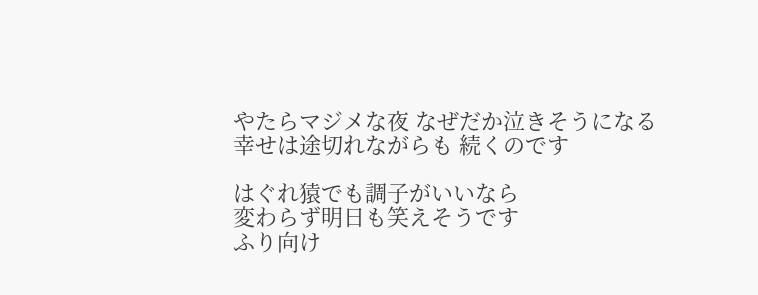やたらマジメな夜 なぜだか泣きそうになる
幸せは途切れながらも 続くのです

はぐれ猿でも調子がいいなら
変わらず明日も笑えそうです
ふり向け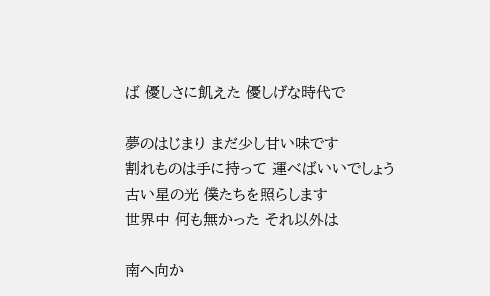ば 優しさに飢えた 優しげな時代で

夢のはじまり まだ少し甘い味です
割れものは手に持って 運べばいいでしょう
古い星の光 僕たちを照らします
世界中 何も無かった それ以外は

南へ向か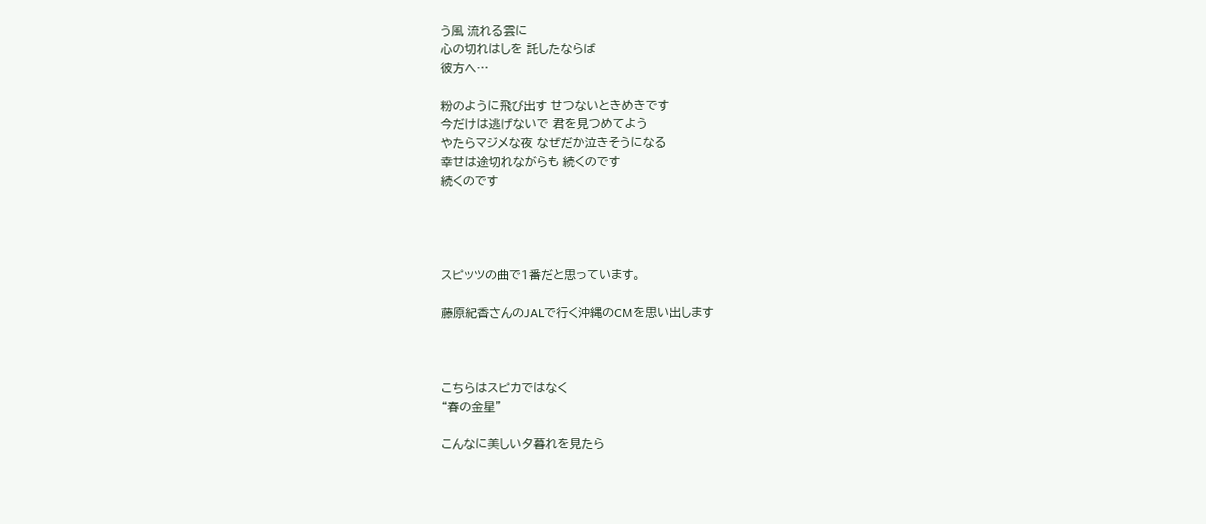う風 流れる雲に
心の切れはしを 託したならば
彼方へ…

粉のように飛び出す せつないときめきです
今だけは逃げないで 君を見つめてよう
やたらマジメな夜 なぜだか泣きそうになる
幸せは途切れながらも 続くのです
続くのです




スピッツの曲で1番だと思っています。

藤原紀香さんのJALで行く沖縄のCMを思い出します



こちらはスピカではなく
“春の金星”

こんなに美しい夕暮れを見たら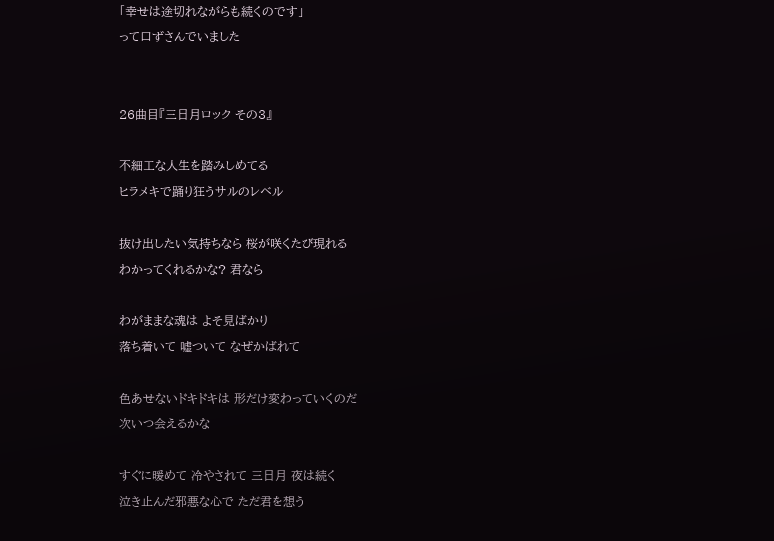「幸せは途切れながらも続くのです」
って口ずさんでいました


26曲目『三日月ロック その3』

不細工な人生を踏みしめてる
ヒラメキで踊り狂うサルのレベル

抜け出したい気持ちなら 桜が咲くたび現れる
わかってくれるかな? 君なら

わがままな魂は よそ見ばかり
落ち着いて 嘘ついて なぜかばれて

色あせないドキドキは 形だけ変わっていくのだ
次いつ会えるかな

すぐに暖めて 冷やされて 三日月 夜は続く
泣き止んだ邪悪な心で ただ君を想う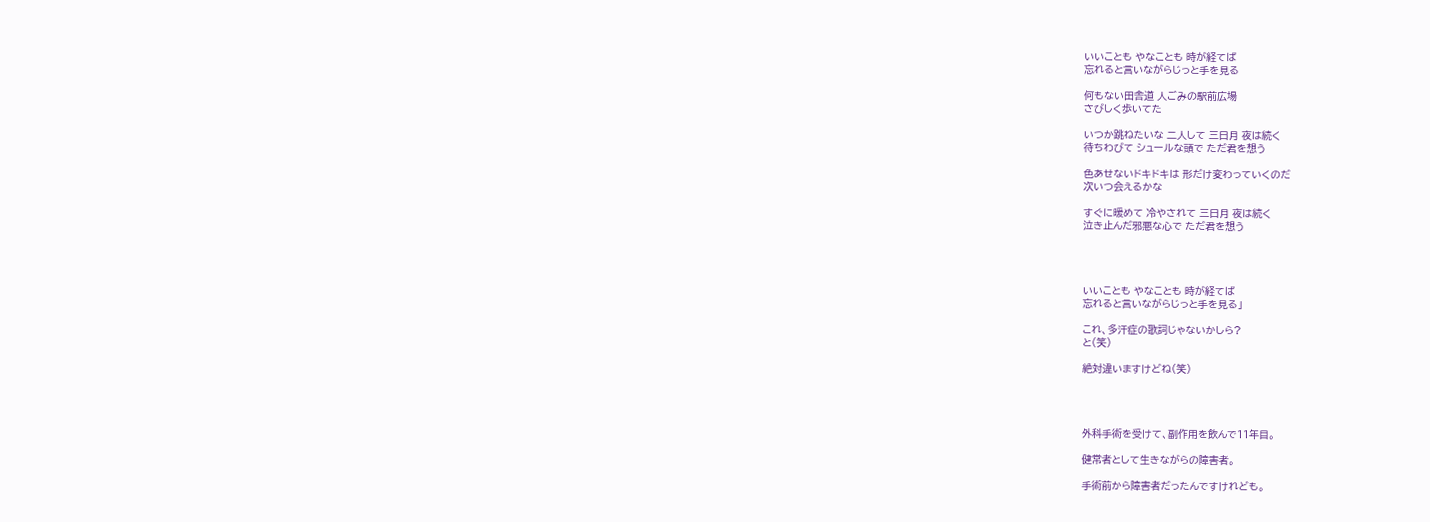いいことも やなことも 時が経てば
忘れると言いながらじっと手を見る

何もない田舎道 人ごみの駅前広場
さびしく歩いてた

いつか跳ねたいな 二人して 三日月 夜は続く
待ちわびて シュールな頭で ただ君を想う

色あせないドキドキは 形だけ変わっていくのだ
次いつ会えるかな

すぐに暖めて 冷やされて 三日月 夜は続く
泣き止んだ邪悪な心で ただ君を想う




いいことも やなことも 時が経てば
忘れると言いながらじっと手を見る」

これ、多汗症の歌詞じゃないかしら?
と(笑)

絶対違いますけどね(笑)




外科手術を受けて、副作用を飲んで11年目。

健常者として生きながらの障害者。

手術前から障害者だったんですけれども。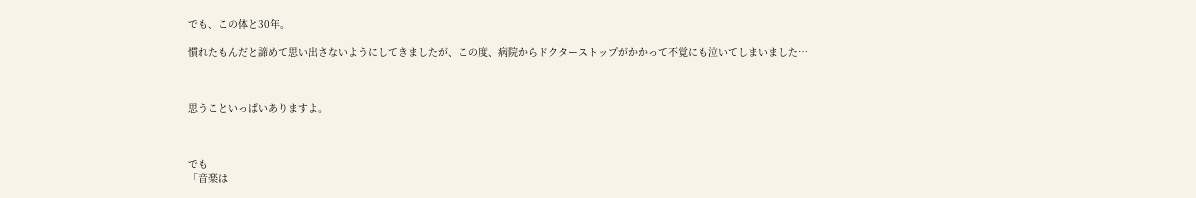でも、この体と30年。

慣れたもんだと諦めて思い出さないようにしてきましたが、この度、病院からドクターストップがかかって不覚にも泣いてしまいました…



思うこといっぱいありますよ。



でも
「音楽は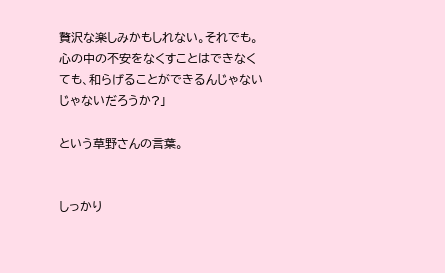贅沢な楽しみかもしれない。それでも。心の中の不安をなくすことはできなくても、和らげることができるんじゃないじゃないだろうか?」

という草野さんの言葉。


しっかり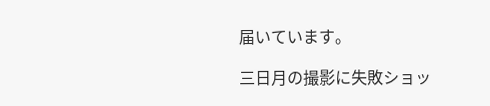届いています。

三日月の撮影に失敗ショッ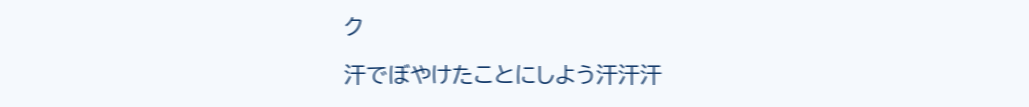ク

汗でぼやけたことにしよう汗汗汗